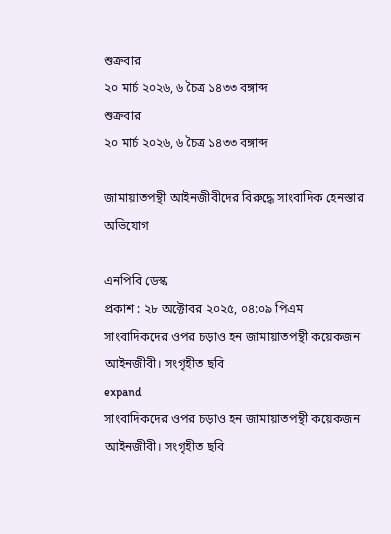শুক্রবার
২০ মার্চ ২০২৬, ৬ চৈত্র ১৪৩৩ বঙ্গাব্দ
শুক্রবার
২০ মার্চ ২০২৬, ৬ চৈত্র ১৪৩৩ বঙ্গাব্দ

জামায়াতপন্থী আইনজীবীদের বিরুদ্ধে সাংবাদিক হেনস্তার অভিযোগ

এনপিবি ডেস্ক
প্রকাশ : ২৮ অক্টোবর ২০২৫, ০৪:০৯ পিএম
সাংবাদিকদের ওপর চড়াও হন জামায়াতপন্থী কয়েকজন আইনজীবী। সংগৃহীত ছবি
expand
সাংবাদিকদের ওপর চড়াও হন জামায়াতপন্থী কয়েকজন আইনজীবী। সংগৃহীত ছবি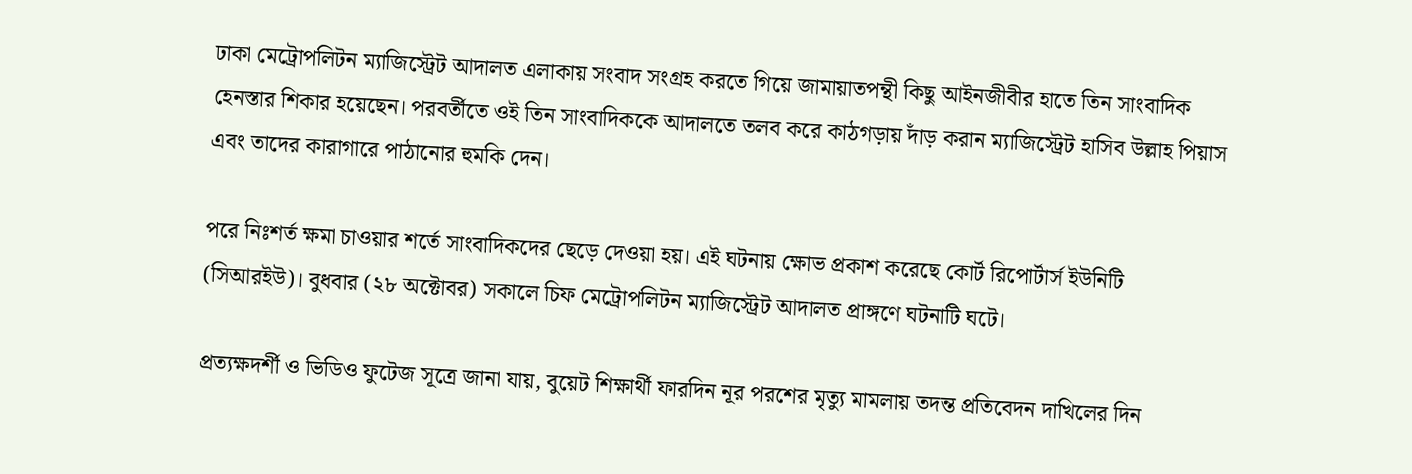ঢাকা মেট্রোপলিটন ম্যাজিস্ট্রেট আদালত এলাকায় সংবাদ সংগ্রহ করতে গিয়ে জামায়াতপন্থী কিছু আইনজীবীর হাতে তিন সাংবাদিক হেনস্তার শিকার হয়েছেন। পরবর্তীতে ওই তিন সাংবাদিককে আদালতে তলব করে কাঠগড়ায় দাঁড় করান ম্যাজিস্ট্রেট হাসিব উল্লাহ পিয়াস এবং তাদের কারাগারে পাঠানোর হুমকি দেন।

পরে নিঃশর্ত ক্ষমা চাওয়ার শর্তে সাংবাদিকদের ছেড়ে দেওয়া হয়। এই ঘটনায় ক্ষোভ প্রকাশ করেছে কোর্ট রিপোর্টার্স ইউনিটি (সিআরইউ)। বুধবার (২৮ অক্টোবর) সকালে চিফ মেট্রোপলিটন ম্যাজিস্ট্রেট আদালত প্রাঙ্গণে ঘটনাটি ঘটে।

প্রত্যক্ষদর্শী ও ভিডিও ফুটেজ সূত্রে জানা যায়, বুয়েট শিক্ষার্থী ফারদিন নূর পরশের মৃত্যু মামলায় তদন্ত প্রতিবেদন দাখিলের দিন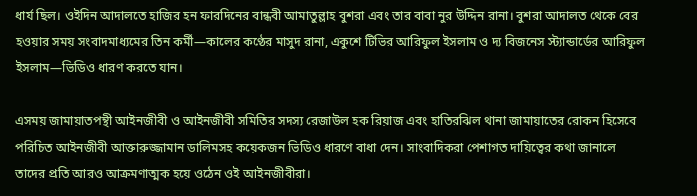ধার্য ছিল। ওইদিন আদালতে হাজির হন ফারদিনের বান্ধবী আমাতুল্লাহ বুশরা এবং তার বাবা নুর উদ্দিন রানা। বুশরা আদালত থেকে বের হওয়ার সময় সংবাদমাধ্যমের তিন কর্মী—কালের কণ্ঠের মাসুদ রানা, একুশে টিভির আরিফুল ইসলাম ও দ্য বিজনেস স্ট্যান্ডার্ডের আরিফুল ইসলাম—ভিডিও ধারণ করতে যান।

এসময় জামায়াতপন্থী আইনজীবী ও আইনজীবী সমিতির সদস্য রেজাউল হক রিয়াজ এবং হাতিরঝিল থানা জামায়াতের রোকন হিসেবে পরিচিত আইনজীবী আক্তারুজ্জামান ডালিমসহ কয়েকজন ভিডিও ধারণে বাধা দেন। সাংবাদিকরা পেশাগত দায়িত্বের কথা জানালে তাদের প্রতি আরও আক্রমণাত্মক হয়ে ওঠেন ওই আইনজীবীরা।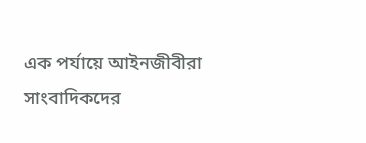এক পর্যায়ে আইনজীবীরা সাংবাদিকদের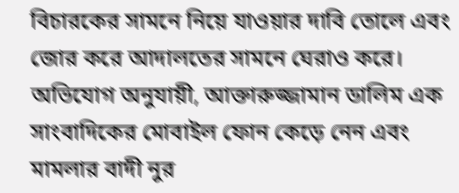বিচারকের সামনে নিয়ে যাওয়ার দাবি তোলে এবং জোর করে আদালতের সামনে ঘেরাও করে। অভিযোগ অনুযায়ী, আক্তারুজ্জামান ডালিম এক সাংবাদিকের মোবাইল ফোন কেড়ে নেন এবং মামলার বাদী নুর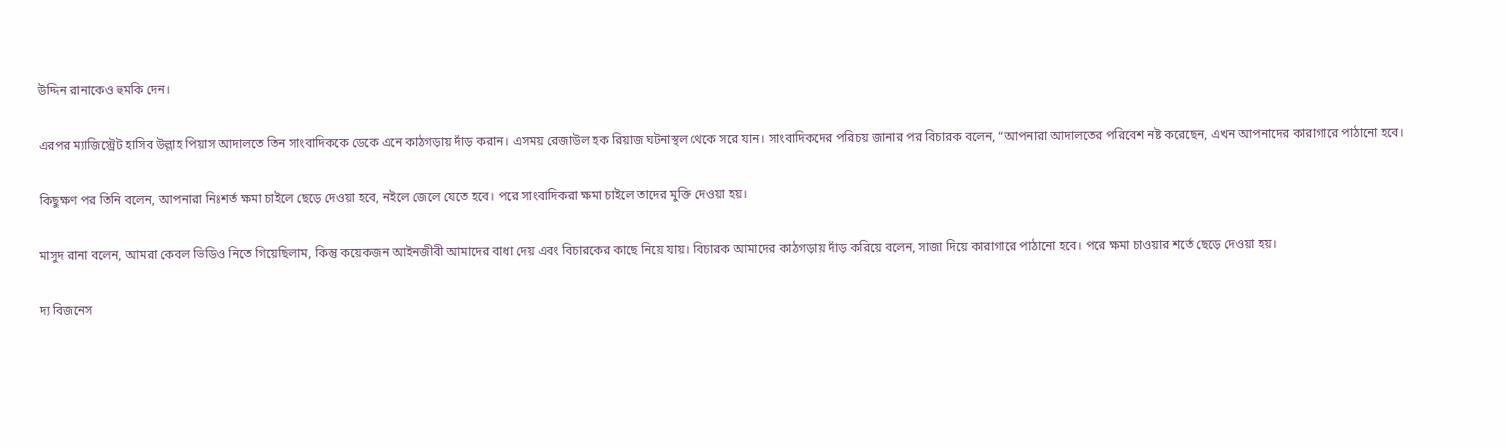উদ্দিন রানাকেও হুমকি দেন।

এরপর ম্যাজিস্ট্রেট হাসিব উল্লাহ পিয়াস আদালতে তিন সাংবাদিককে ডেকে এনে কাঠগড়ায় দাঁড় করান। এসময় রেজাউল হক রিয়াজ ঘটনাস্থল থেকে সরে যান। সাংবাদিকদের পরিচয় জানার পর বিচারক বলেন, “আপনারা আদালতের পরিবেশ নষ্ট করেছেন, এখন আপনাদের কারাগারে পাঠানো হবে।

কিছুক্ষণ পর তিনি বলেন, আপনারা নিঃশর্ত ক্ষমা চাইলে ছেড়ে দেওয়া হবে, নইলে জেলে যেতে হবে। পরে সাংবাদিকরা ক্ষমা চাইলে তাদের মুক্তি দেওয়া হয়।

মাসুদ রানা বলেন, আমরা কেবল ভিডিও নিতে গিয়েছিলাম, কিন্তু কয়েকজন আইনজীবী আমাদের বাধা দেয় এবং বিচারকের কাছে নিয়ে যায়। বিচারক আমাদের কাঠগড়ায় দাঁড় করিয়ে বলেন, সাজা দিয়ে কারাগারে পাঠানো হবে। পরে ক্ষমা চাওয়ার শর্তে ছেড়ে দেওয়া হয়।

দ্য বিজনেস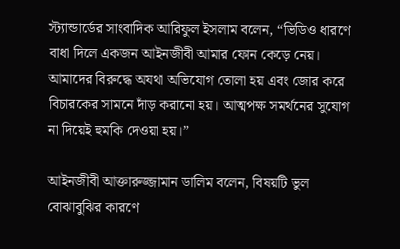স্ট্যান্ডার্ডের সাংবাদিক আরিফুল ইসলাম বলেন, “ভিডিও ধারণে বাধা দিলে একজন আইনজীবী আমার ফোন কেড়ে নেয়। আমাদের বিরুদ্ধে অযথা অভিযোগ তোলা হয় এবং জোর করে বিচারকের সামনে দাঁড় করানো হয়। আত্মপক্ষ সমর্থনের সুযোগ না দিয়েই হুমকি দেওয়া হয়।”

আইনজীবী আক্তারুজ্জামান ডালিম বলেন, বিষয়টি ভুল বোঝাবুঝির কারণে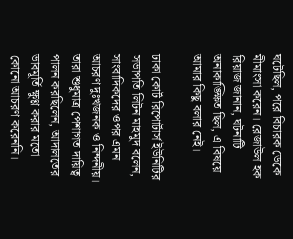ঘটেছিল, পরে বিচারক ডেকে মীমাংসা করেন। রেজাউল হক রিয়াজ জানান, ঘটনাটি অনাকাঙ্ক্ষিত ছিল, এ বিষয়ে আমার কিছু বলার নেই।

ঢাকা কোর্ট রিপোর্টার্স ইউনিটির সভাপতি লিটন মাহমুদ বলেন, সাংবাদিকদের ওপর এমন আচরণ দুঃখজনক ও নিন্দনীয়। তারা শুধুমাত্র পেশাগত দায়িত্ব পালন করছিলেন, আদালতের ভাবমূর্তি ক্ষুণ্ণ করার মতো কোনো আচরণ করেননি।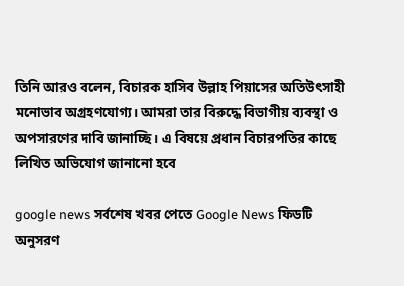তিনি আরও বলেন, বিচারক হাসিব উল্লাহ পিয়াসের অতিউৎসাহী মনোভাব অগ্রহণযোগ্য। আমরা তার বিরুদ্ধে বিভাগীয় ব্যবস্থা ও অপসারণের দাবি জানাচ্ছি। এ বিষয়ে প্রধান বিচারপতির কাছে লিখিত অভিযোগ জানানো হবে

google news সর্বশেষ খবর পেতে Google News ফিডটি অনুসরণ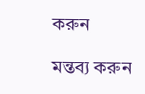করুন

মন্তব্য করুন